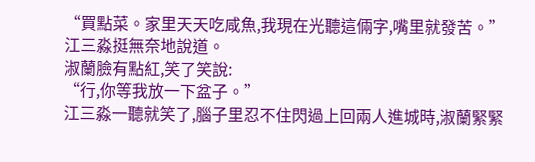“買點菜。家里天天吃咸魚,我現在光聽這倆字,嘴里就發苦。”
江三淼挺無奈地說道。
淑蘭臉有點紅,笑了笑說:
“行,你等我放一下盆子。”
江三淼一聽就笑了,腦子里忍不住閃過上回兩人進城時,淑蘭緊緊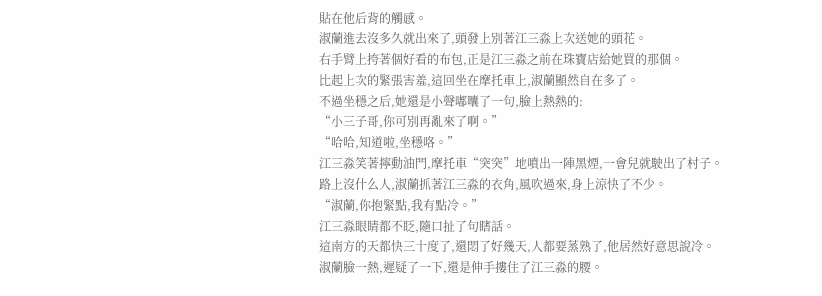貼在他后背的觸感。
淑蘭進去沒多久就出來了,頭發上別著江三淼上次送她的頭花。
右手臂上挎著個好看的布包,正是江三淼之前在珠寶店給她買的那個。
比起上次的緊張害羞,這回坐在摩托車上,淑蘭顯然自在多了。
不過坐穩之后,她還是小聲嘟囔了一句,臉上熱熱的:
“小三子哥,你可別再亂來了啊。”
“哈哈,知道啦,坐穩咯。”
江三淼笑著擰動油門,摩托車“突突”地噴出一陣黑煙,一會兒就駛出了村子。
路上沒什么人,淑蘭抓著江三淼的衣角,風吹過來,身上涼快了不少。
“淑蘭,你抱緊點,我有點冷。”
江三淼眼睛都不眨,隨口扯了句瞎話。
這南方的天都快三十度了,還悶了好幾天,人都要蒸熟了,他居然好意思說冷。
淑蘭臉一熱,遲疑了一下,還是伸手摟住了江三淼的腰。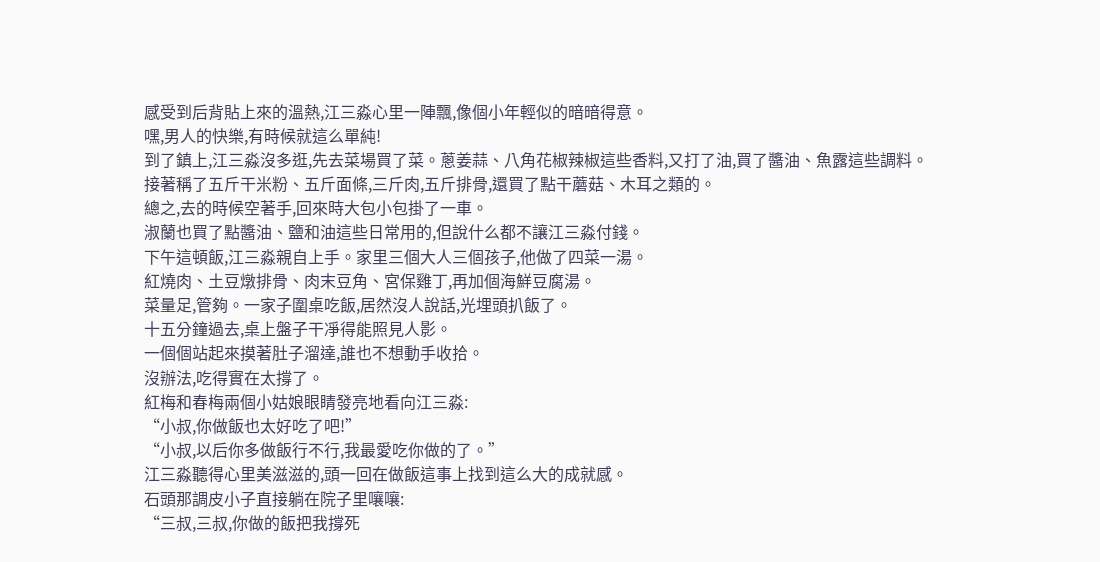感受到后背貼上來的溫熱,江三淼心里一陣飄,像個小年輕似的暗暗得意。
嘿,男人的快樂,有時候就這么單純!
到了鎮上,江三淼沒多逛,先去菜場買了菜。蔥姜蒜、八角花椒辣椒這些香料,又打了油,買了醬油、魚露這些調料。
接著稱了五斤干米粉、五斤面條,三斤肉,五斤排骨,還買了點干蘑菇、木耳之類的。
總之,去的時候空著手,回來時大包小包掛了一車。
淑蘭也買了點醬油、鹽和油這些日常用的,但說什么都不讓江三淼付錢。
下午這頓飯,江三淼親自上手。家里三個大人三個孩子,他做了四菜一湯。
紅燒肉、土豆燉排骨、肉末豆角、宮保雞丁,再加個海鮮豆腐湯。
菜量足,管夠。一家子圍桌吃飯,居然沒人說話,光埋頭扒飯了。
十五分鐘過去,桌上盤子干凈得能照見人影。
一個個站起來摸著肚子溜達,誰也不想動手收拾。
沒辦法,吃得實在太撐了。
紅梅和春梅兩個小姑娘眼睛發亮地看向江三淼:
“小叔,你做飯也太好吃了吧!”
“小叔,以后你多做飯行不行,我最愛吃你做的了。”
江三淼聽得心里美滋滋的,頭一回在做飯這事上找到這么大的成就感。
石頭那調皮小子直接躺在院子里嚷嚷:
“三叔,三叔,你做的飯把我撐死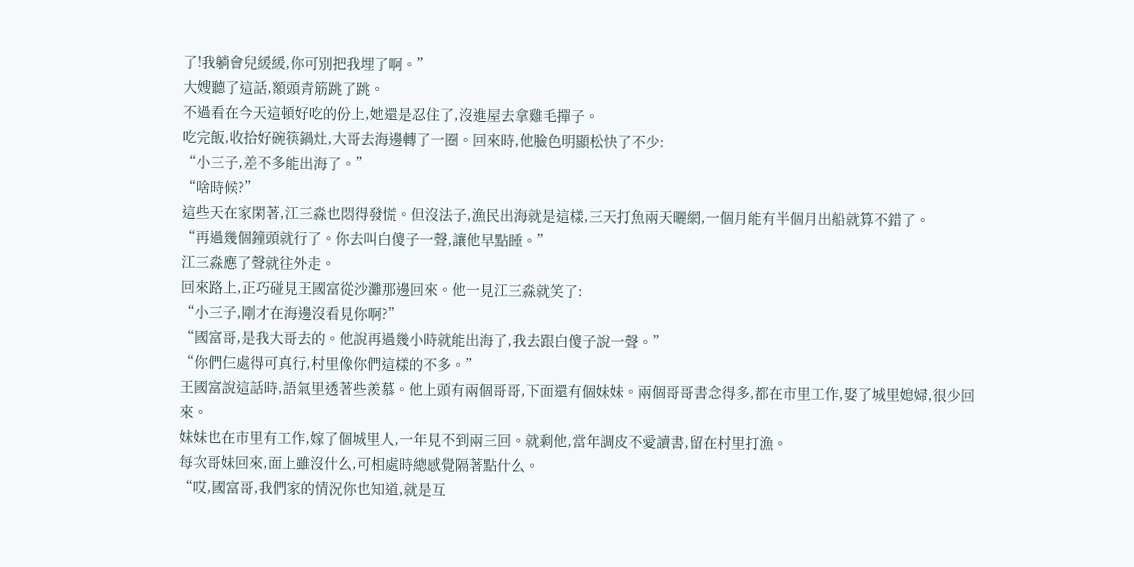了!我躺會兒緩緩,你可別把我埋了啊。”
大嫂聽了這話,額頭青筋跳了跳。
不過看在今天這頓好吃的份上,她還是忍住了,沒進屋去拿雞毛撣子。
吃完飯,收拾好碗筷鍋灶,大哥去海邊轉了一圈。回來時,他臉色明顯松快了不少:
“小三子,差不多能出海了。”
“啥時候?”
這些天在家閑著,江三淼也悶得發慌。但沒法子,漁民出海就是這樣,三天打魚兩天曬網,一個月能有半個月出船就算不錯了。
“再過幾個鐘頭就行了。你去叫白傻子一聲,讓他早點睡。”
江三淼應了聲就往外走。
回來路上,正巧碰見王國富從沙灘那邊回來。他一見江三淼就笑了:
“小三子,剛才在海邊沒看見你啊?”
“國富哥,是我大哥去的。他說再過幾小時就能出海了,我去跟白傻子說一聲。”
“你們仨處得可真行,村里像你們這樣的不多。”
王國富說這話時,語氣里透著些羨慕。他上頭有兩個哥哥,下面還有個妹妹。兩個哥哥書念得多,都在市里工作,娶了城里媳婦,很少回來。
妹妹也在市里有工作,嫁了個城里人,一年見不到兩三回。就剩他,當年調皮不愛讀書,留在村里打漁。
每次哥妹回來,面上雖沒什么,可相處時總感覺隔著點什么。
“哎,國富哥,我們家的情況你也知道,就是互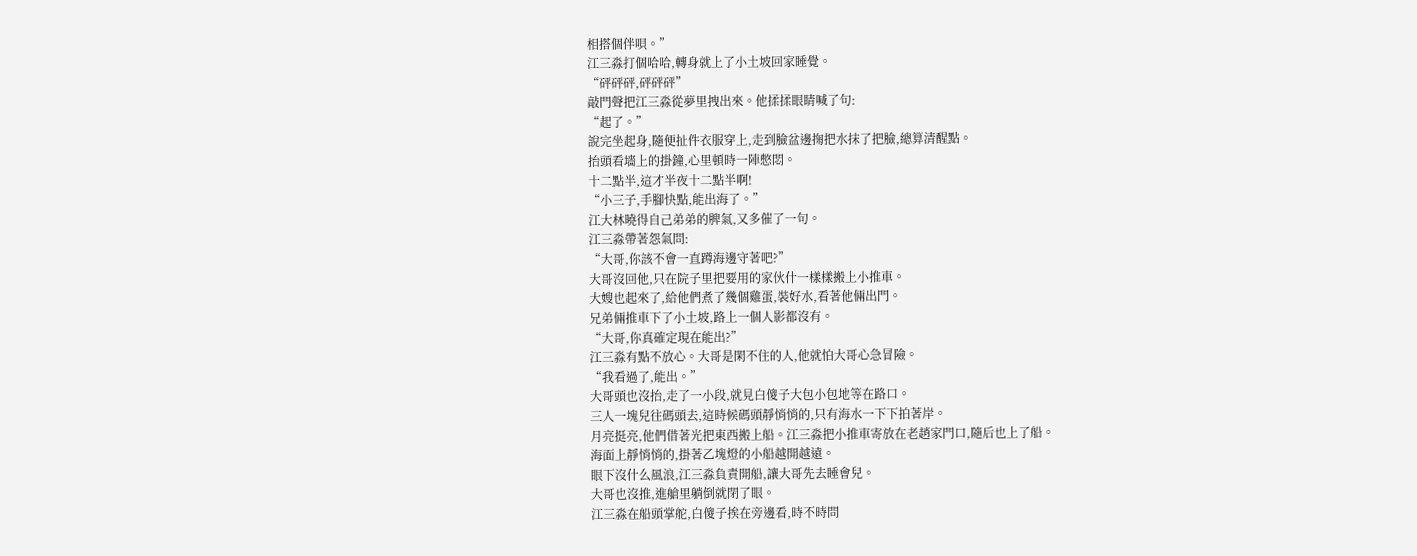相搭個伴唄。”
江三淼打個哈哈,轉身就上了小土坡回家睡覺。
“砰砰砰,砰砰砰”
敲門聲把江三淼從夢里拽出來。他揉揉眼睛喊了句:
“起了。”
說完坐起身,隨便扯件衣服穿上,走到臉盆邊掬把水抹了把臉,總算清醒點。
抬頭看墻上的掛鐘,心里頓時一陣憋悶。
十二點半,這才半夜十二點半啊!
“小三子,手腳快點,能出海了。”
江大林曉得自己弟弟的脾氣,又多催了一句。
江三淼帶著怨氣問:
“大哥,你該不會一直蹲海邊守著吧?”
大哥沒回他,只在院子里把要用的家伙什一樣樣搬上小推車。
大嫂也起來了,給他們煮了幾個雞蛋,裝好水,看著他倆出門。
兄弟倆推車下了小土坡,路上一個人影都沒有。
“大哥,你真確定現在能出?”
江三淼有點不放心。大哥是閑不住的人,他就怕大哥心急冒險。
“我看過了,能出。”
大哥頭也沒抬,走了一小段,就見白傻子大包小包地等在路口。
三人一塊兒往碼頭去,這時候碼頭靜悄悄的,只有海水一下下拍著岸。
月亮挺亮,他們借著光把東西搬上船。江三淼把小推車寄放在老趙家門口,隨后也上了船。
海面上靜悄悄的,掛著乙塊燈的小船越開越遠。
眼下沒什么風浪,江三淼負責開船,讓大哥先去睡會兒。
大哥也沒推,進艙里躺倒就閉了眼。
江三淼在船頭掌舵,白傻子挨在旁邊看,時不時問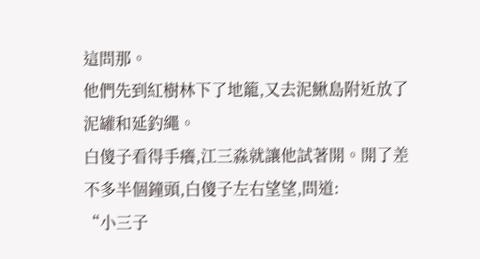這問那。
他們先到紅樹林下了地籠,又去泥鰍島附近放了泥罐和延釣繩。
白傻子看得手癢,江三淼就讓他試著開。開了差不多半個鐘頭,白傻子左右望望,問道:
“小三子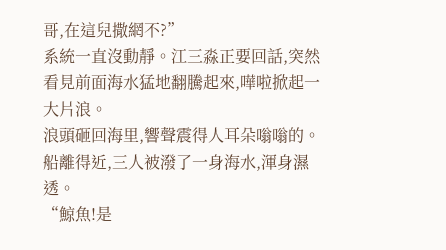哥,在這兒撒網不?”
系統一直沒動靜。江三淼正要回話,突然看見前面海水猛地翻騰起來,嘩啦掀起一大片浪。
浪頭砸回海里,響聲震得人耳朵嗡嗡的。
船離得近,三人被潑了一身海水,渾身濕透。
“鯨魚!是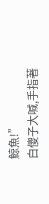鯨魚!”
白傻子大喊,手指著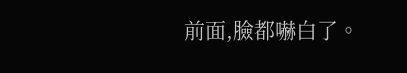前面,臉都嚇白了。